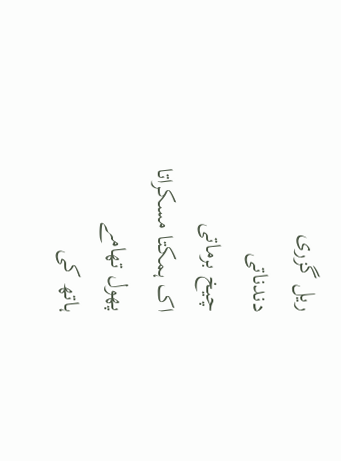ریل گزری
دندناتی
چیخ برماتی
اک ہمکتا مسکراتا پھول تھامے
ہاتھ کی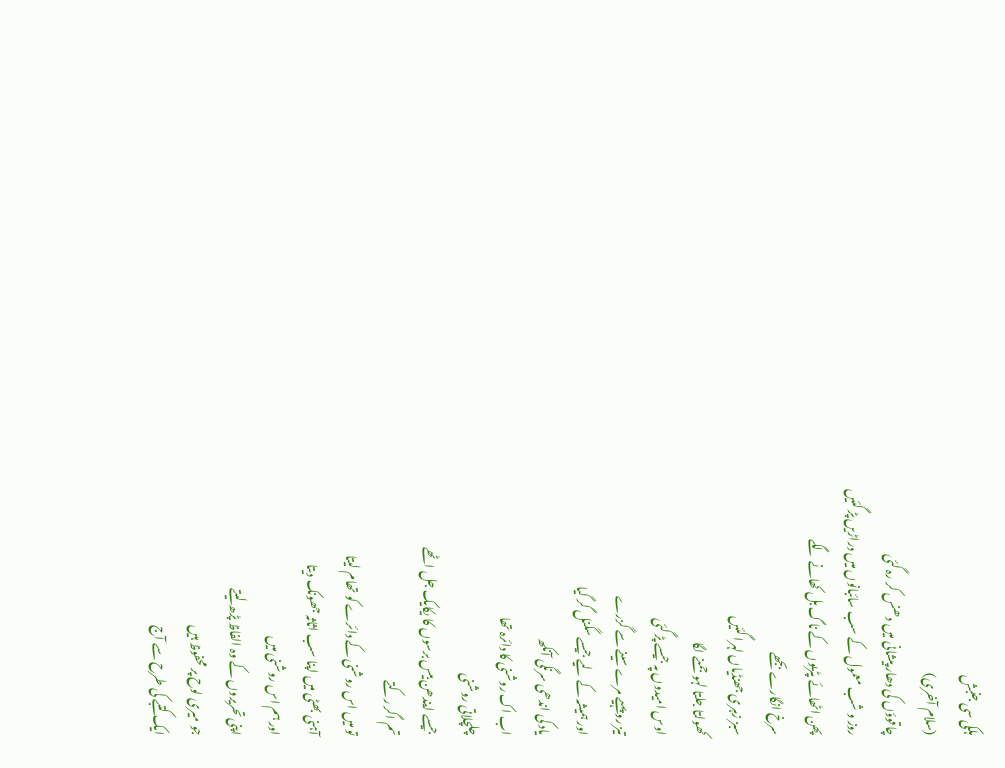ہلکی سی جنبش
(سلام آخری)
چاقوؤں کی دھار پیشانی میں دھنس کر رہ گئی
روز و شب معمول کے سب سائبانوں میں دراڑیں پڑ گئیں
پھن اٹھائے پٹریوں کے ناگ بل کھانے لگے
سرخ انگارے بجھے
سبز زہری جھنڈیاں لہرا گئیں
کھولتا جلتا لہو جمنے لگا
اوس امیدوں پہ جیسے پڑ گئی
تیز رو پہیے مرے سینے سے گزرے
اور ہمیشہ کے لیے جیسے سگنل گر گیا
یاد کی اندھی سرنگی آنکھ
اب اک روشنی کا دائرہ تھا
چلچلاتی روشنی
جیسے ایندھن بیس برسوں کا یکایک جل اٹھے
تم اگر رکتے
تو میں اس روشنی کے دائرے کو تھام لیتا
آہنی بھٹی میں اپنا سب اثاثہ جھونک دیتا
اور ہم اس روشنی میں
اپنی تحریروں کے وہ الفاظ پڑھ لیتے
جو میری لوح پر محفوظ ہیں
ایک کتبے کی طرح سے آج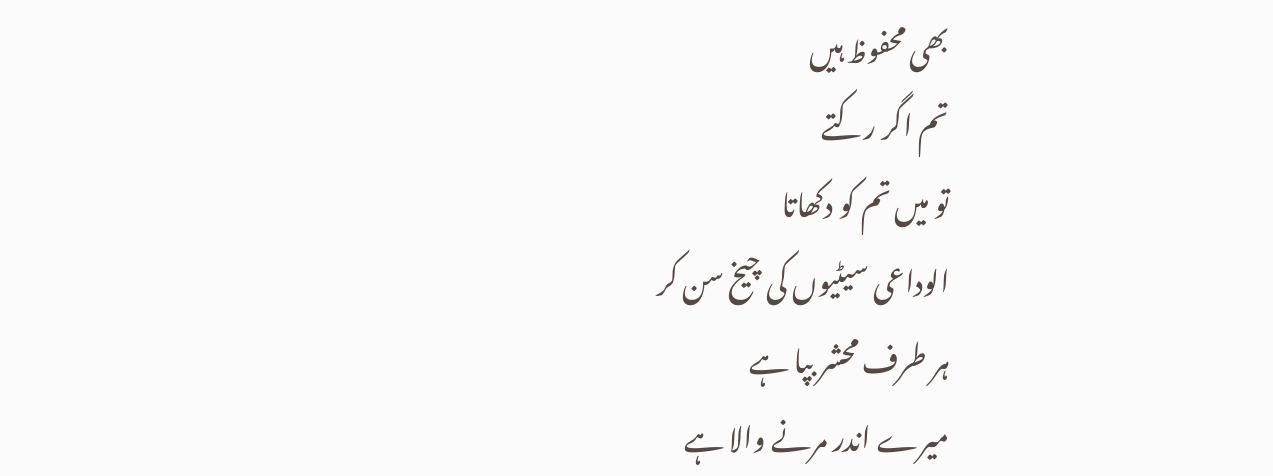بھی محفوظ ہیں
تم اگر رکتے
تو میں تم کو دکھاتا
الوداعی سیٹیوں کی چیخ سن کر
ہر طرف محشر بپا ہے
میرے اندر مرنے والا ہے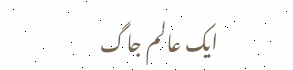ایک عالم جاگ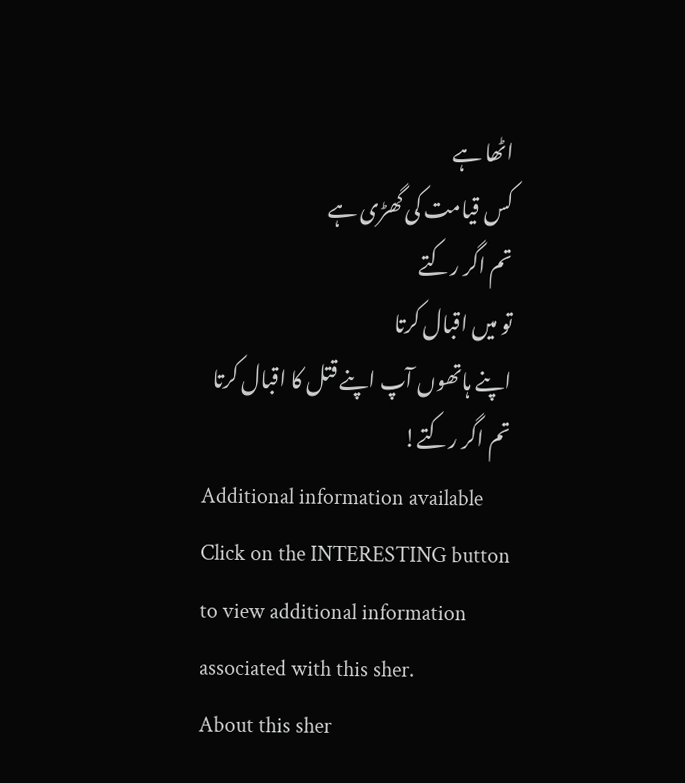اٹھا ہے
کس قیامت کی گھڑی ہے
تم اگر رکتے
تو میں اقبال کرتا
اپنے ہاتھوں آپ اپنے قتل کا اقبال کرتا
تم اگر رکتے!
Additional information available
Click on the INTERESTING button to view additional information associated with this sher.
About this sher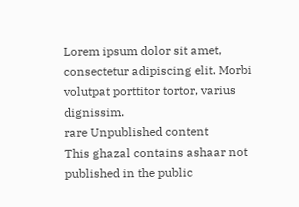Lorem ipsum dolor sit amet, consectetur adipiscing elit. Morbi volutpat porttitor tortor, varius dignissim.
rare Unpublished content
This ghazal contains ashaar not published in the public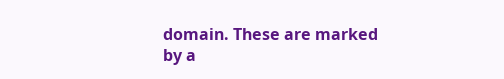domain. These are marked by a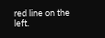red line on the left.